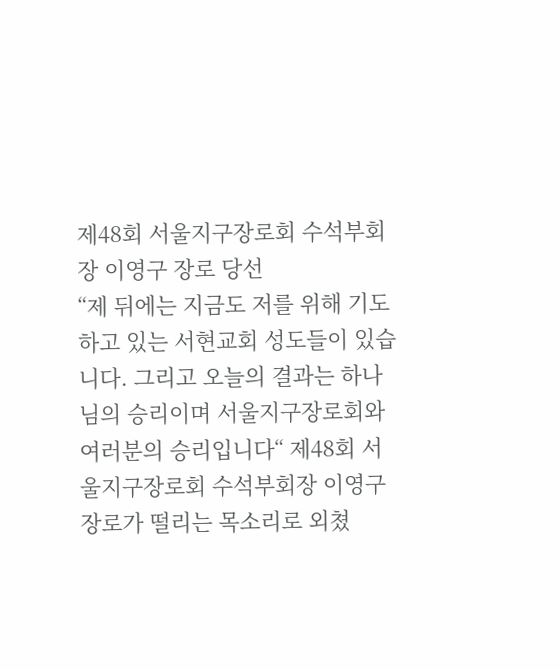제48회 서울지구장로회 수석부회장 이영구 장로 당선
“제 뒤에는 지금도 저를 위해 기도하고 있는 서현교회 성도들이 있습니다. 그리고 오늘의 결과는 하나님의 승리이며 서울지구장로회와 여러분의 승리입니다“ 제48회 서울지구장로회 수석부회장 이영구 장로가 떨리는 목소리로 외쳤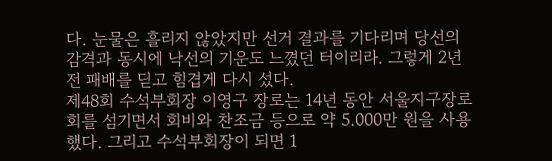다. 눈물은 흘리지 않았지만 선거 결과를 기다리며 당선의 감격과 동시에 낙선의 기운도 느꼈던 터이리라. 그렇게 2년 전 패배를 딛고 힘겹게 다시 섰다.
제48회 수석부회장 이영구 장로는 14년 동안 서울지구장로회를 섬기면서 회비와 찬조금 등으로 약 5.000만 원을 사용했다. 그리고 수석부회장이 되면 1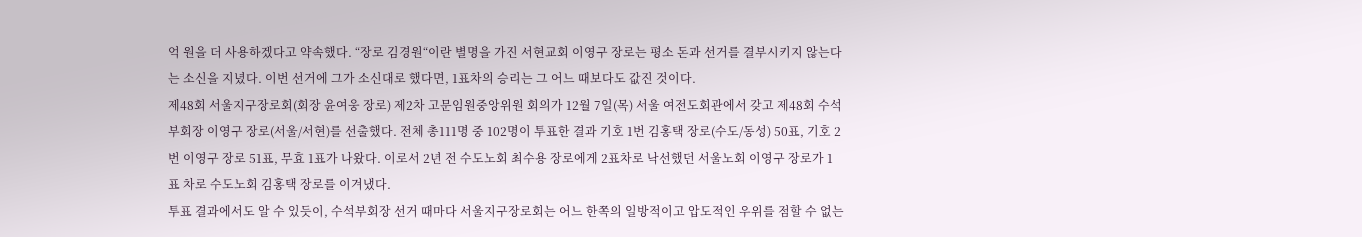억 원을 더 사용하겠다고 약속했다. “장로 김경원“이란 별명을 가진 서현교회 이영구 장로는 평소 돈과 선거를 결부시키지 않는다는 소신을 지녔다. 이번 선거에 그가 소신대로 했다면, 1표차의 승리는 그 어느 때보다도 값진 것이다.
제48회 서울지구장로회(회장 윤여웅 장로) 제2차 고문임원중앙위원 회의가 12월 7일(목) 서울 여전도회관에서 갖고 제48회 수석부회장 이영구 장로(서울/서현)를 선출했다. 전체 총111명 중 102명이 투표한 결과 기호 1번 김홍택 장로(수도/동성) 50표, 기호 2번 이영구 장로 51표, 무효 1표가 나왔다. 이로서 2년 전 수도노회 최수용 장로에게 2표차로 낙선했던 서울노회 이영구 장로가 1표 차로 수도노회 김홍택 장로를 이겨냈다.
투표 결과에서도 알 수 있듯이, 수석부회장 선거 때마다 서울지구장로회는 어느 한쪽의 일방적이고 압도적인 우위를 점할 수 없는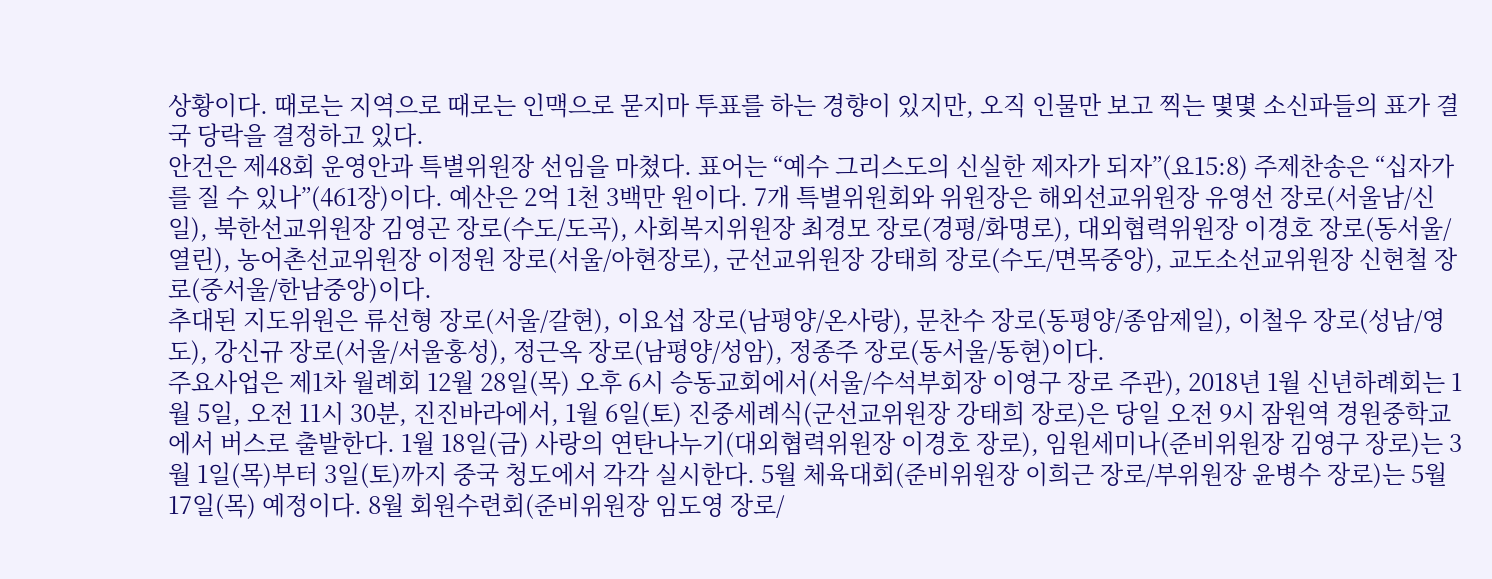상황이다. 때로는 지역으로 때로는 인맥으로 묻지마 투표를 하는 경향이 있지만, 오직 인물만 보고 찍는 몇몇 소신파들의 표가 결국 당락을 결정하고 있다.
안건은 제48회 운영안과 특별위원장 선임을 마쳤다. 표어는 “예수 그리스도의 신실한 제자가 되자”(요15:8) 주제찬송은 “십자가를 질 수 있나”(461장)이다. 예산은 2억 1천 3백만 원이다. 7개 특별위원회와 위원장은 해외선교위원장 유영선 장로(서울남/신일), 북한선교위원장 김영곤 장로(수도/도곡), 사회복지위원장 최경모 장로(경평/화명로), 대외협력위원장 이경호 장로(동서울/열린), 농어촌선교위원장 이정원 장로(서울/아현장로), 군선교위원장 강태희 장로(수도/면목중앙), 교도소선교위원장 신현철 장로(중서울/한남중앙)이다.
추대된 지도위원은 류선형 장로(서울/갈현), 이요섭 장로(남평양/온사랑), 문찬수 장로(동평양/종암제일), 이철우 장로(성남/영도), 강신규 장로(서울/서울홍성), 정근옥 장로(남평양/성암), 정종주 장로(동서울/동현)이다.
주요사업은 제1차 월례회 12월 28일(목) 오후 6시 승동교회에서(서울/수석부회장 이영구 장로 주관), 2018년 1월 신년하례회는 1월 5일, 오전 11시 30분, 진진바라에서, 1월 6일(토) 진중세례식(군선교위원장 강태희 장로)은 당일 오전 9시 잠원역 경원중학교에서 버스로 출발한다. 1월 18일(금) 사랑의 연탄나누기(대외협력위원장 이경호 장로), 임원세미나(준비위원장 김영구 장로)는 3월 1일(목)부터 3일(토)까지 중국 청도에서 각각 실시한다. 5월 체육대회(준비위원장 이희근 장로/부위원장 윤병수 장로)는 5월 17일(목) 예정이다. 8월 회원수련회(준비위원장 임도영 장로/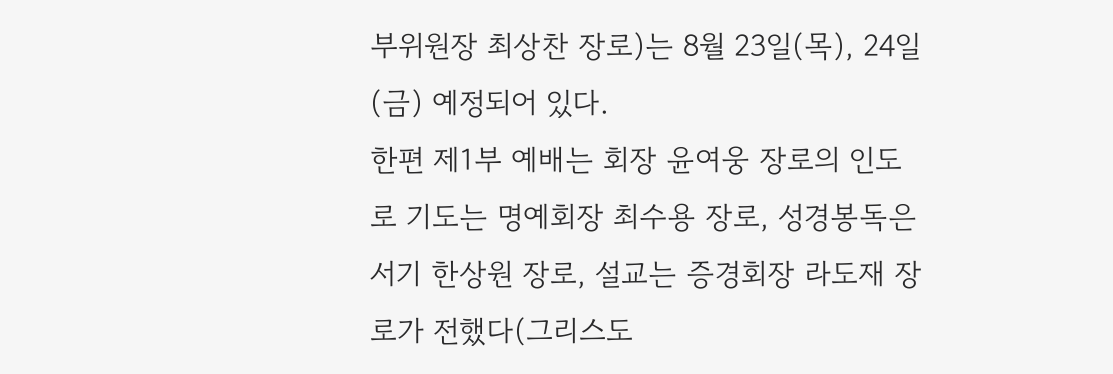부위원장 최상찬 장로)는 8월 23일(목), 24일(금) 예정되어 있다.
한편 제1부 예배는 회장 윤여웅 장로의 인도로 기도는 명예회장 최수용 장로, 성경봉독은 서기 한상원 장로, 설교는 증경회장 라도재 장로가 전했다(그리스도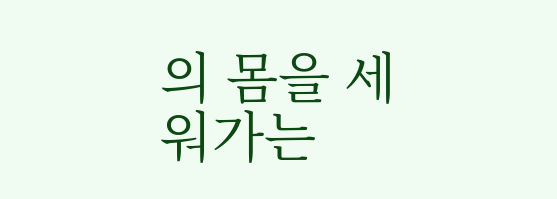의 몸을 세워가는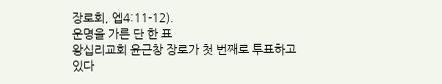장로회, 엡4:11-12).
운명을 가른 단 한 표
왕십리교회 윤근창 장로가 첫 번째로 투표하고 있다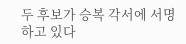두 후보가 승복 각서에 서명하고 있다